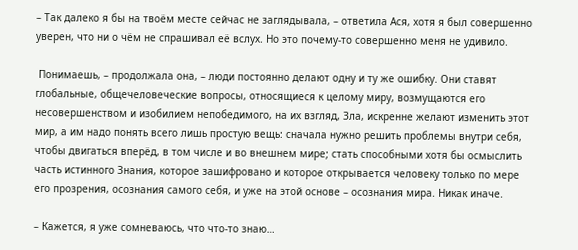– Так далеко я бы на твоём месте сейчас не заглядывала, – ответила Ася, хотя я был совершенно уверен, что ни о чём не спрашивал её вслух. Но это почему-то совершенно меня не удивило.

 Понимаешь, – продолжала она, – люди постоянно делают одну и ту же ошибку. Они ставят глобальные, общечеловеческие вопросы, относящиеся к целому миру, возмущаются его несовершенством и изобилием непобедимого, на их взгляд, Зла, искренне желают изменить этот мир, а им надо понять всего лишь простую вещь: сначала нужно решить проблемы внутри себя, чтобы двигаться вперёд, в том числе и во внешнем мире; стать способными хотя бы осмыслить часть истинного Знания, которое зашифровано и которое открывается человеку только по мере его прозрения, осознания самого себя, и уже на этой основе – осознания мира. Никак иначе.

– Кажется, я уже сомневаюсь, что что-то знаю…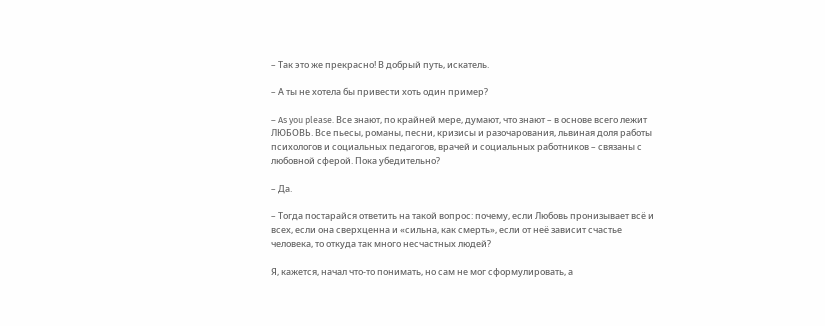– Так это же прекрасно! В добрый путь, искатель.

– А ты не хотела бы привести хоть один пример?

– As you please. Все знают, по крайней мере, думают, что знают – в основе всего лежит ЛЮБОВЬ. Все пьесы, романы, песни, кризисы и разочарования, львиная доля работы психологов и социальных педагогов, врачей и социальных работников – связаны с любовной сферой. Пока убедительно?

– Да.

– Тогда постарайся ответить на такой вопрос: почему, если Любовь пронизывает всё и всех, если она сверхценна и «сильна, как смерть», если от неё зависит счастье человека, то откуда так много несчастных людей?

Я, кажется, начал что-то понимать, но сам не мог сформулировать, а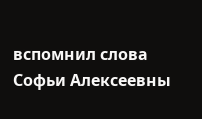вспомнил слова Софьи Алексеевны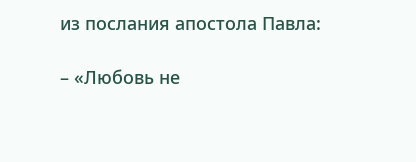из послания апостола Павла:

– «Любовь не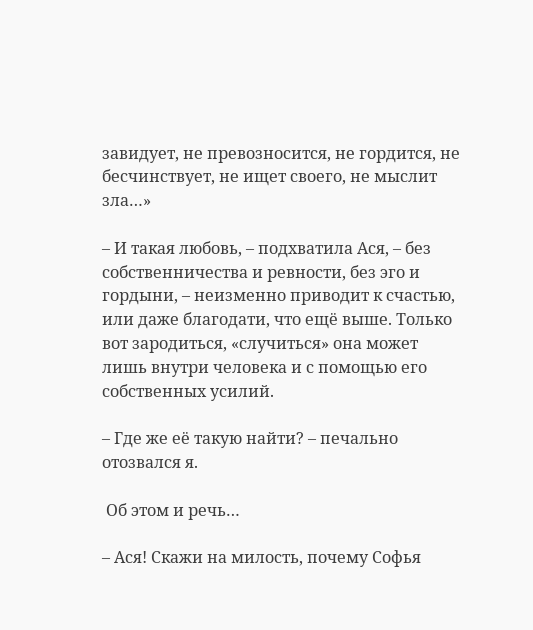завидует, не превозносится, не гордится, не бесчинствует, не ищет своего, не мыслит зла…»

– И такая любовь, – подхватила Ася, – без собственничества и ревности, без эго и гордыни, – неизменно приводит к счастью, или даже благодати, что ещё выше. Только вот зародиться, «случиться» она может лишь внутри человека и с помощью его собственных усилий.

– Где же её такую найти? – печально отозвался я.

 Об этом и речь…

– Ася! Скажи на милость, почему Софья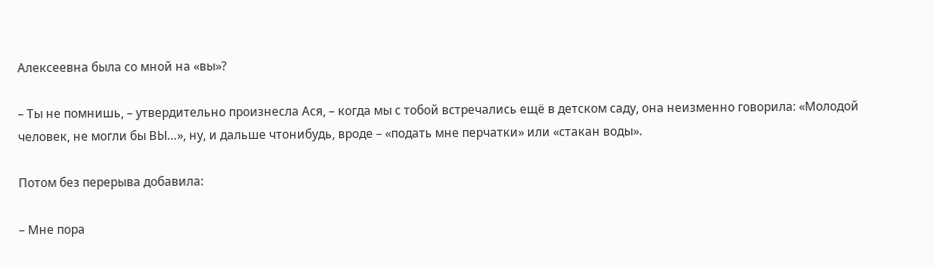Алексеевна была со мной на «вы»?

– Ты не помнишь, – утвердительно произнесла Ася, – когда мы с тобой встречались ещё в детском саду, она неизменно говорила: «Молодой человек, не могли бы ВЫ…», ну, и дальше чтонибудь, вроде – «подать мне перчатки» или «стакан воды».

Потом без перерыва добавила:

– Мне пора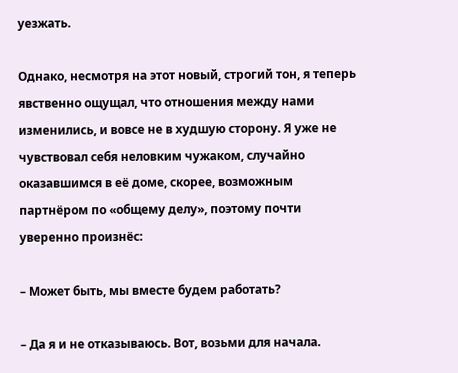уезжать.

Однако, несмотря на этот новый, строгий тон, я теперь явственно ощущал, что отношения между нами изменились, и вовсе не в худшую сторону. Я уже не чувствовал себя неловким чужаком, случайно оказавшимся в её доме, скорее, возможным партнёром по «общему делу», поэтому почти уверенно произнёс:

– Может быть, мы вместе будем работать?

– Да я и не отказываюсь. Вот, возьми для начала.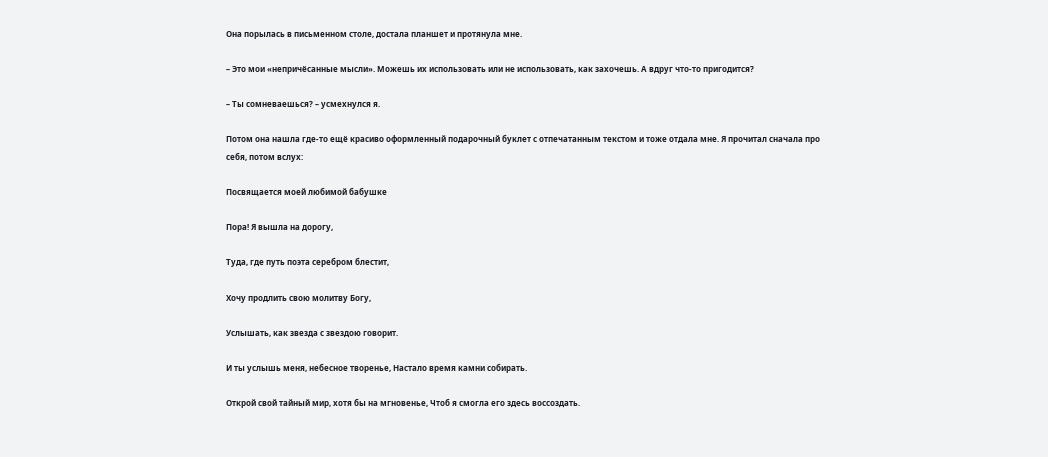Она порылась в письменном столе, достала планшет и протянула мне.

– Это мои «непричёсанные мысли». Можешь их использовать или не использовать, как захочешь. А вдруг что-то пригодится?

– Ты сомневаешься? – усмехнулся я.

Потом она нашла где-то ещё красиво оформленный подарочный буклет с отпечатанным текстом и тоже отдала мне. Я прочитал сначала про себя, потом вслух:

Посвящается моей любимой бабушке

Пора! Я вышла на дорогу,

Туда, где путь поэта серебром блестит,

Хочу продлить свою молитву Богу,

Услышать, как звезда с звездою говорит.

И ты услышь меня, небесное творенье, Настало время камни собирать.

Открой свой тайный мир, хотя бы на мгновенье, Чтоб я смогла его здесь воссоздать.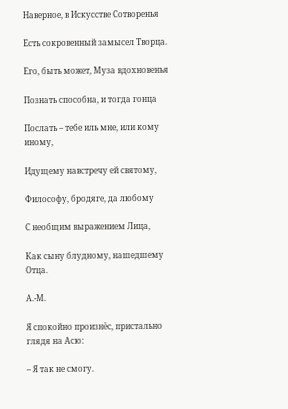Наверное, в Искусстве Сотворенья

Есть сокровенный замысел Творца.

Его, быть может, Муза вдохновенья

Познать способна, и тогда гонца

Послать – тебе иль мне, или кому иному,

Идущему навстречу ей святому,

Философу, бродяге, да любому

С необщим выражением Лица,

Как сыну блудному, нашедшему Отца.

А.-М.

Я спокойно произнёс, пристально глядя на Асю:

– Я так не смогу.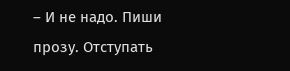– И не надо. Пиши прозу. Отступать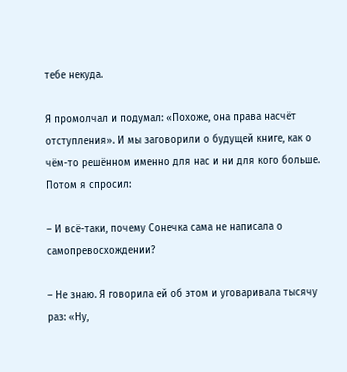тебе некуда.

Я промолчал и подумал: «Похоже, она права насчёт отступления». И мы заговорили о будущей книге, как о чём-то решённом именно для нас и ни для кого больше. Потом я спросил:

– И всё-таки, почему Сонечка сама не написала о самопревосхождении?

– Не знаю. Я говорила ей об этом и уговаривала тысячу раз: «Ну,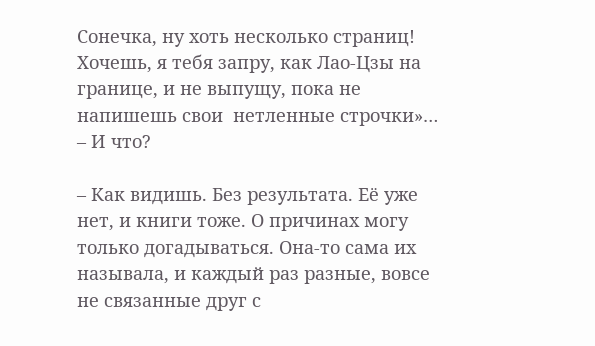Сонечка, ну хоть несколько страниц! Хочешь, я тебя запру, как Лао-Цзы на границе, и не выпущу, пока не напишешь свои  нетленные строчки»… – И что?

– Как видишь. Без результата. Её уже нет, и книги тоже. О причинах могу только догадываться. Она-то сама их называла, и каждый раз разные, вовсе не связанные друг с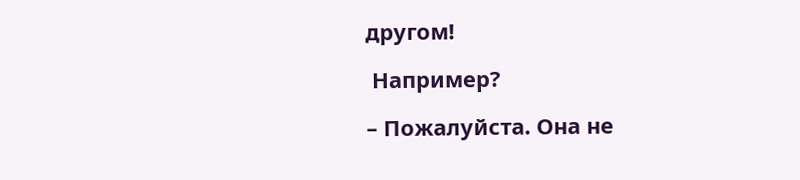другом!

 Например?

– Пожалуйста. Она не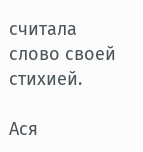считала слово своей стихией.

Ася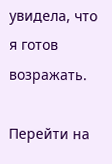увидела, что я готов возражать.

Перейти на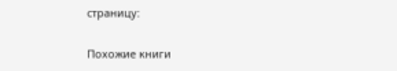страницу:

Похожие книги